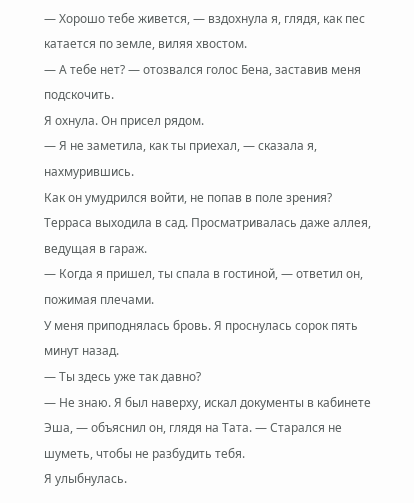— Хорошо тебе живется, — вздохнула я, глядя, как пес катается по земле, виляя хвостом.
— А тебе нет? — отозвался голос Бена, заставив меня подскочить.
Я охнула. Он присел рядом.
— Я не заметила, как ты приехал, — сказала я, нахмурившись.
Как он умудрился войти, не попав в поле зрения? Терраса выходила в сад. Просматривалась даже аллея, ведущая в гараж.
— Когда я пришел, ты спала в гостиной, — ответил он, пожимая плечами.
У меня приподнялась бровь. Я проснулась сорок пять минут назад.
— Ты здесь уже так давно?
— Не знаю. Я был наверху, искал документы в кабинете Эша, — объяснил он, глядя на Тата. — Старался не шуметь, чтобы не разбудить тебя.
Я улыбнулась.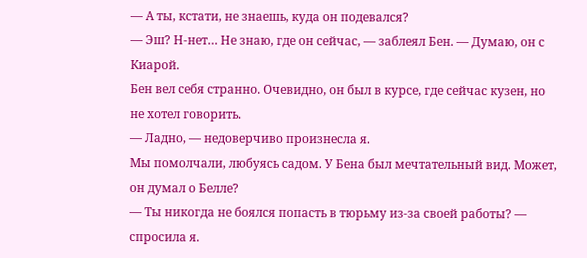— А ты, кстати, не знаешь, куда он подевался?
— Эш? Н-нет… Не знаю, где он сейчас, — заблеял Бен. — Думаю, он с Киарой.
Бен вел себя странно. Очевидно, он был в курсе, где сейчас кузен, но не хотел говорить.
— Ладно, — недоверчиво произнесла я.
Мы помолчали, любуясь садом. У Бена был мечтательный вид. Может, он думал о Белле?
— Ты никогда не боялся попасть в тюрьму из-за своей работы? — спросила я.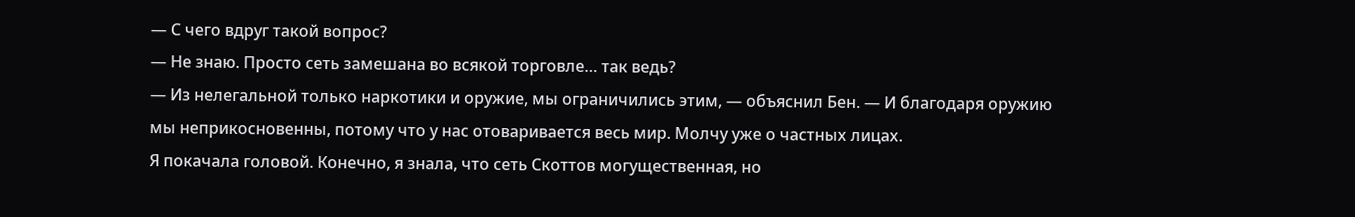— С чего вдруг такой вопрос?
— Не знаю. Просто сеть замешана во всякой торговле… так ведь?
— Из нелегальной только наркотики и оружие, мы ограничились этим, — объяснил Бен. — И благодаря оружию мы неприкосновенны, потому что у нас отоваривается весь мир. Молчу уже о частных лицах.
Я покачала головой. Конечно, я знала, что сеть Скоттов могущественная, но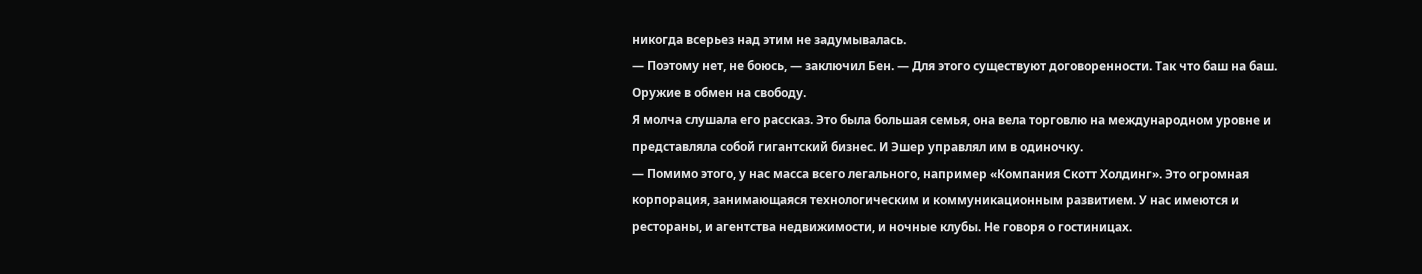никогда всерьез над этим не задумывалась.
— Поэтому нет, не боюсь, — заключил Бен. — Для этого существуют договоренности. Так что баш на баш. Оружие в обмен на свободу.
Я молча слушала его рассказ. Это была большая семья, она вела торговлю на международном уровне и представляла собой гигантский бизнес. И Эшер управлял им в одиночку.
— Помимо этого, у нас масса всего легального, например «Компания Скотт Холдинг». Это огромная корпорация, занимающаяся технологическим и коммуникационным развитием. У нас имеются и рестораны, и агентства недвижимости, и ночные клубы. Не говоря о гостиницах.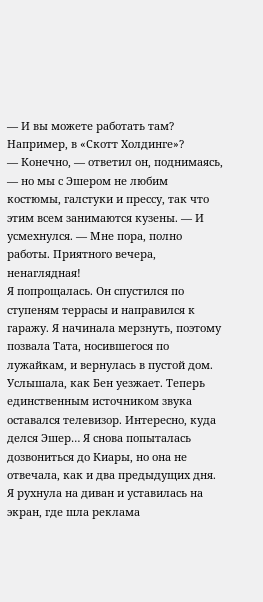— И вы можете работать там? Например, в «Скотт Холдинге»?
— Конечно, — ответил он, поднимаясь, — но мы с Эшером не любим костюмы, галстуки и прессу, так что этим всем занимаются кузены. — И усмехнулся. — Мне пора, полно работы. Приятного вечера, ненаглядная!
Я попрощалась. Он спустился по ступеням террасы и направился к гаражу. Я начинала мерзнуть, поэтому позвала Тата, носившегося по лужайкам, и вернулась в пустой дом.
Услышала, как Бен уезжает. Теперь единственным источником звука оставался телевизор. Интересно, куда делся Эшер… Я снова попыталась дозвониться до Киары, но она не отвечала, как и два предыдущих дня.
Я рухнула на диван и уставилась на экран, где шла реклама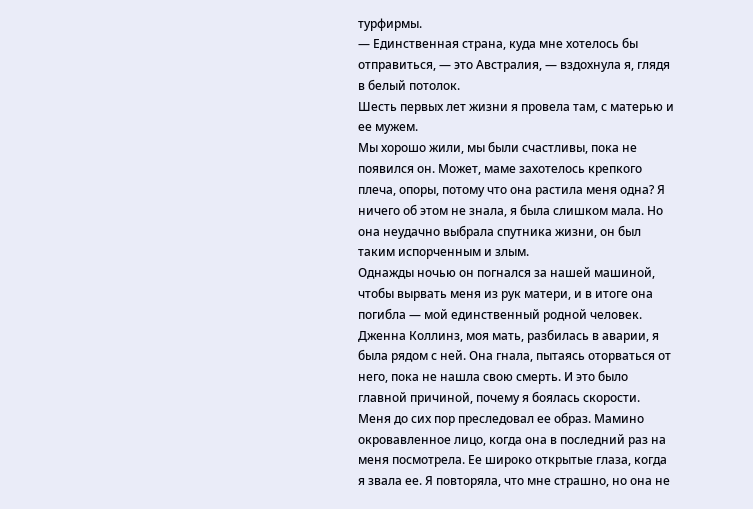турфирмы.
— Единственная страна, куда мне хотелось бы отправиться, — это Австралия, — вздохнула я, глядя в белый потолок.
Шесть первых лет жизни я провела там, с матерью и ее мужем.
Мы хорошо жили, мы были счастливы, пока не появился он. Может, маме захотелось крепкого плеча, опоры, потому что она растила меня одна? Я ничего об этом не знала, я была слишком мала. Но она неудачно выбрала спутника жизни, он был таким испорченным и злым.
Однажды ночью он погнался за нашей машиной, чтобы вырвать меня из рук матери, и в итоге она погибла — мой единственный родной человек. Дженна Коллинз, моя мать, разбилась в аварии, я была рядом с ней. Она гнала, пытаясь оторваться от него, пока не нашла свою смерть. И это было главной причиной, почему я боялась скорости. Меня до сих пор преследовал ее образ. Мамино окровавленное лицо, когда она в последний раз на меня посмотрела. Ее широко открытые глаза, когда я звала ее. Я повторяла, что мне страшно, но она не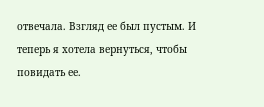отвечала. Взгляд ее был пустым. И теперь я хотела вернуться, чтобы повидать ее.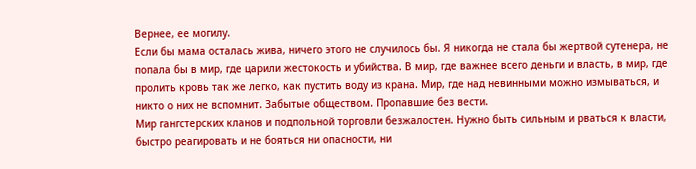Вернее, ее могилу.
Если бы мама осталась жива, ничего этого не случилось бы. Я никогда не стала бы жертвой сутенера, не попала бы в мир, где царили жестокость и убийства. В мир, где важнее всего деньги и власть, в мир, где пролить кровь так же легко, как пустить воду из крана. Мир, где над невинными можно измываться, и никто о них не вспомнит. Забытые обществом. Пропавшие без вести.
Мир гангстерских кланов и подпольной торговли безжалостен. Нужно быть сильным и рваться к власти, быстро реагировать и не бояться ни опасности, ни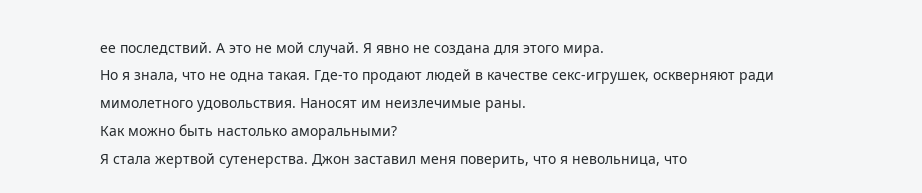ее последствий. А это не мой случай. Я явно не создана для этого мира.
Но я знала, что не одна такая. Где-то продают людей в качестве секс-игрушек, оскверняют ради мимолетного удовольствия. Наносят им неизлечимые раны.
Как можно быть настолько аморальными?
Я стала жертвой сутенерства. Джон заставил меня поверить, что я невольница, что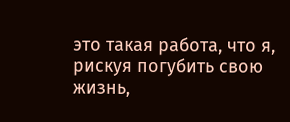это такая работа, что я, рискуя погубить свою жизнь,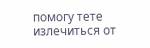помогу тете излечиться от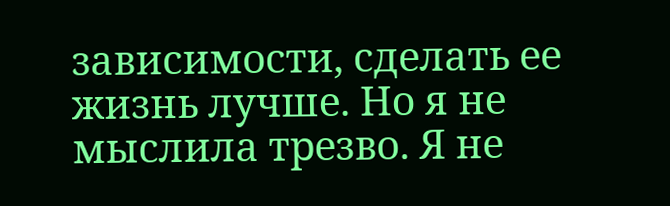зависимости, сделать ее жизнь лучше. Но я не мыслила трезво. Я не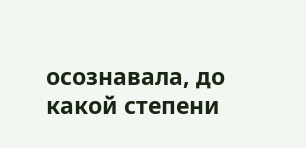осознавала, до какой степени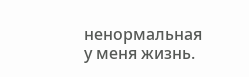ненормальная у меня жизнь.